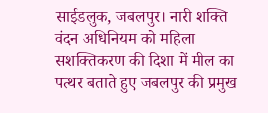साईडलुक, जबलपुर। नारी शक्ति वंदन अधिनियम को महिला सशक्तिकरण की दिशा में मील का पत्थर बताते हुए जबलपुर की प्रमुख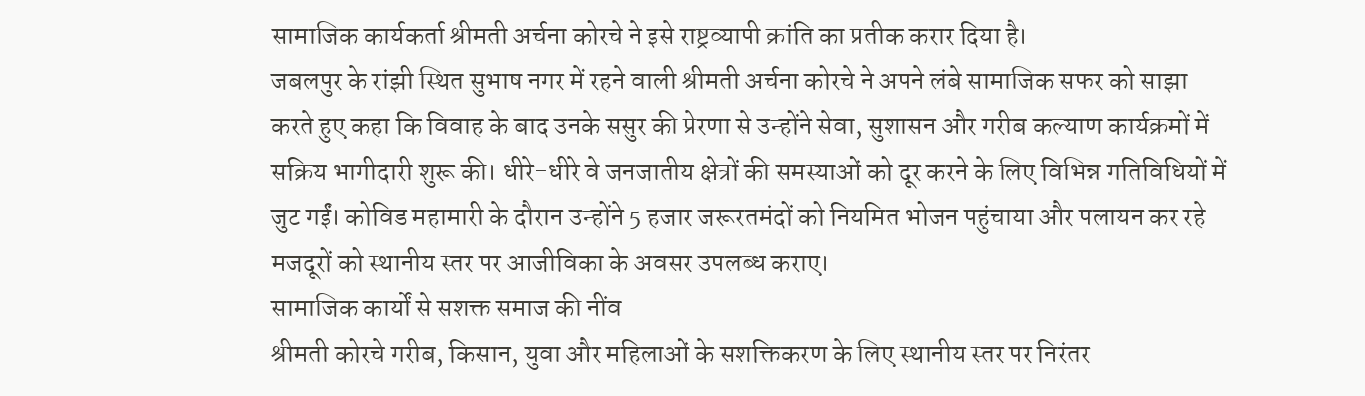सामाजिक कार्यकर्ता श्रीमती अर्चना कोरचे ने इसे राष्ट्रव्यापी क्रांति का प्रतीक करार दिया है।
जबलपुर के रांझी स्थित सुभाष नगर में रहने वाली श्रीमती अर्चना कोरचे ने अपने लंबे सामाजिक सफर को साझा करते हुए कहा कि विवाह के बाद उनके ससुर की प्रेरणा से उन्होंने सेवा, सुशासन और गरीब कल्याण कार्यक्रमों में सक्रिय भागीदारी शुरू की। धीरे-धीरे वे जनजातीय क्षेत्रों की समस्याओं को दूर करने के लिए विभिन्न गतिविधियों में जुट गईं। कोविड महामारी के दौरान उन्होंने 5 हजार जरूरतमंदों को नियमित भोजन पहुंचाया और पलायन कर रहे मजदूरों को स्थानीय स्तर पर आजीविका के अवसर उपलब्ध कराए।
सामाजिक कार्यों से सशक्त समाज की नींव
श्रीमती कोरचे गरीब, किसान, युवा और महिलाओं के सशक्तिकरण के लिए स्थानीय स्तर पर निरंतर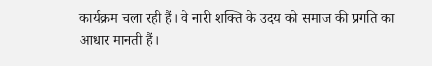कार्यक्रम चला रही हैं। वे नारी शक्ति के उदय को समाज की प्रगति का आधार मानती हैं।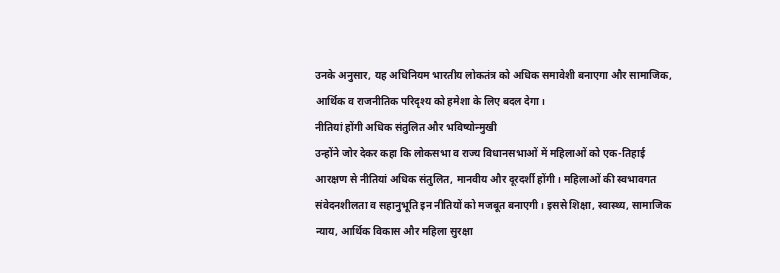उनके अनुसार, यह अधिनियम भारतीय लोकतंत्र को अधिक समावेशी बनाएगा और सामाजिक, आर्थिक व राजनीतिक परिदृश्य को हमेशा के लिए बदल देगा।
नीतियां होंगी अधिक संतुलित और भविष्योन्मुखी
उन्होंने जोर देकर कहा कि लोकसभा व राज्य विधानसभाओं में महिलाओं को एक-तिहाई आरक्षण से नीतियां अधिक संतुलित, मानवीय और दूरदर्शी होंगी। महिलाओं की स्वभावगत संवेदनशीलता व सहानुभूति इन नीतियों को मजबूत बनाएगी। इससे शिक्षा, स्वास्थ्य, सामाजिक न्याय, आर्थिक विकास और महिला सुरक्षा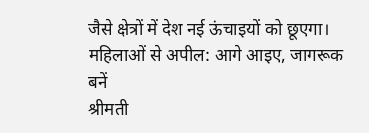जैसे क्षेत्रों में देश नई ऊंचाइयों को छूएगा।
महिलाओं से अपील: आगे आइए, जागरूक बनें
श्रीमती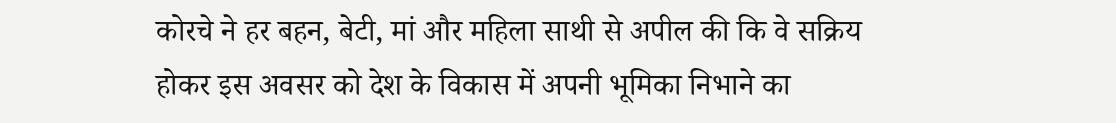कोरचे ने हर बहन, बेटी, मां और महिला साथी से अपील की कि वे सक्रिय होकर इस अवसर को देश के विकास में अपनी भूमिका निभाने का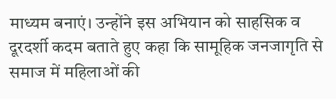माध्यम बनाएं। उन्होंने इस अभियान को साहसिक व दूरदर्शी कदम बताते हुए कहा कि सामूहिक जनजागृति से समाज में महिलाओं की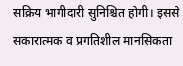सक्रिय भागीदारी सुनिश्चित होगी। इससे सकारात्मक व प्रगतिशील मानसिकता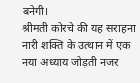बनेगी।
श्रीमती कोरचे की यह सराहना नारी शक्ति के उत्थान में एक नया अध्याय जोड़ती नजर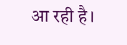आ रही है।